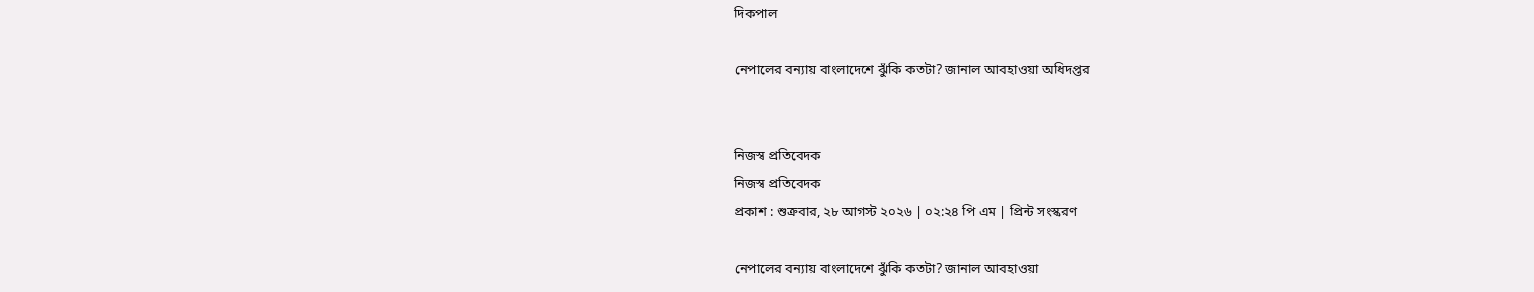দিকপাল

নেপালের বন্যায় বাংলাদেশে ঝুঁকি কতটা? জানাল আবহাওয়া অধিদপ্তর


নিজস্ব প্রতিবেদক
নিজস্ব প্রতিবেদক
প্রকাশ : শুক্রবার, ২৮ আগস্ট ২০২৬ | ০২:২৪ পি এম | প্রিন্ট সংস্করণ

নেপালের বন্যায় বাংলাদেশে ঝুঁকি কতটা? জানাল আবহাওয়া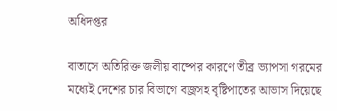অধিদপ্তর

বাতাসে অতিরিক্ত জলীয় বাষ্পের কারণে তীব্র ভ্যাপসা গরমের মধ্যেই দেশের চার বিভাগে বজ্রসহ বৃষ্টিপাতের আভাস দিয়েছে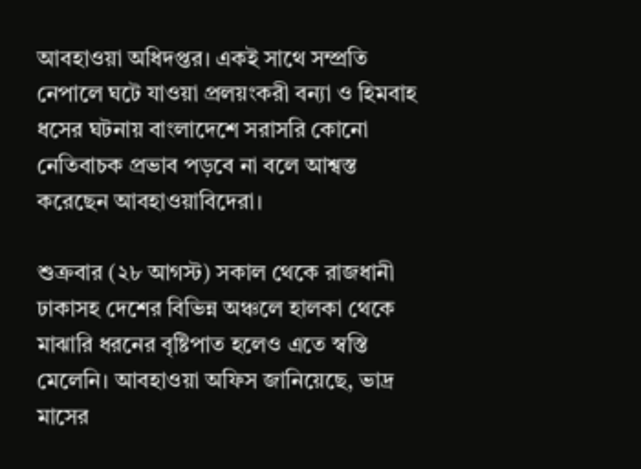আবহাওয়া অধিদপ্তর। একই সাথে সম্প্রতি নেপালে ঘটে যাওয়া প্রলয়ংকরী বন্যা ও হিমবাহ ধসের ঘটনায় বাংলাদেশে সরাসরি কোনো নেতিবাচক প্রভাব পড়বে না বলে আশ্বস্ত করেছেন আবহাওয়াবিদেরা।

শুক্রবার (২৮ আগস্ট) সকাল থেকে রাজধানী ঢাকাসহ দেশের বিভিন্ন অঞ্চলে হালকা থেকে মাঝারি ধরনের বৃষ্টিপাত হলেও এতে স্বস্তি মেলেনি। আবহাওয়া অফিস জানিয়েছে, ভাদ্র মাসের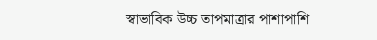স্বাভাবিক উচ্চ তাপমাত্রার পাশাপাশি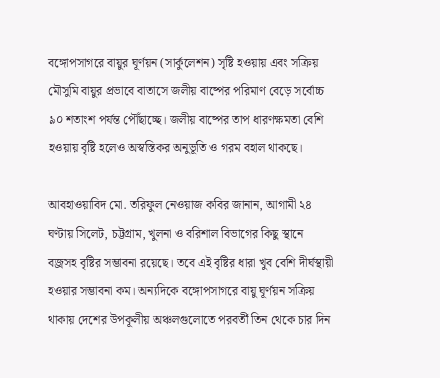বঙ্গোপসাগরে বায়ুর ঘূর্ণয়ন (সার্কুলেশন) সৃষ্টি হওয়ায় এবং সক্রিয় মৌসুমি বায়ুর প্রভাবে বাতাসে জলীয় বাষ্পের পরিমাণ বেড়ে সর্বোচ্চ ৯০ শতাংশ পর্যন্ত পৌঁছাচ্ছে। জলীয় বাষ্পের তাপ ধারণক্ষমতা বেশি হওয়ায় বৃষ্টি হলেও অস্বস্তিকর অনুভূতি ও গরম বহাল থাকছে।

আবহাওয়াবিদ মো. তরিফুল নেওয়াজ কবির জানান, আগামী ২৪ ঘণ্টায় সিলেট, চট্টগ্রাম, খুলনা ও বরিশাল বিভাগের কিছু স্থানে বজ্রসহ বৃষ্টির সম্ভাবনা রয়েছে। তবে এই বৃষ্টির ধারা খুব বেশি দীর্ঘস্থায়ী হওয়ার সম্ভাবনা কম। অন্যদিকে বঙ্গোপসাগরে বায়ু ঘূর্ণয়ন সক্রিয় থাকায় দেশের উপকূলীয় অঞ্চলগুলোতে পরবর্তী তিন থেকে চার দিন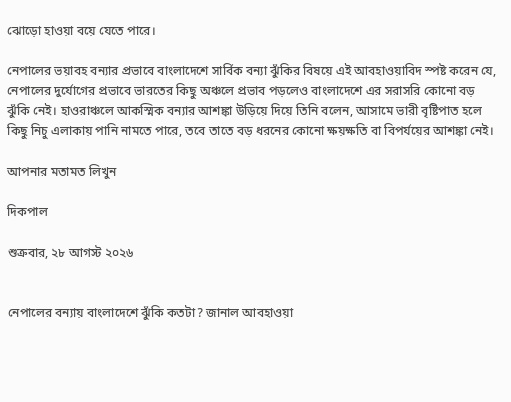ঝোড়ো হাওয়া বয়ে যেতে পারে।

নেপালের ভয়াবহ বন্যার প্রভাবে বাংলাদেশে সার্বিক বন্যা ঝুঁকির বিষয়ে এই আবহাওয়াবিদ স্পষ্ট করেন যে, নেপালের দুর্যোগের প্রভাবে ভারতের কিছু অঞ্চলে প্রভাব পড়লেও বাংলাদেশে এর সরাসরি কোনো বড় ঝুঁকি নেই। হাওরাঞ্চলে আকস্মিক বন্যার আশঙ্কা উড়িয়ে দিয়ে তিনি বলেন, আসামে ভারী বৃষ্টিপাত হলে কিছু নিচু এলাকায় পানি নামতে পারে, তবে তাতে বড় ধরনের কোনো ক্ষয়ক্ষতি বা বিপর্যয়ের আশঙ্কা নেই।

আপনার মতামত লিখুন

দিকপাল

শুক্রবার, ২৮ আগস্ট ২০২৬


নেপালের বন্যায় বাংলাদেশে ঝুঁকি কতটা? জানাল আবহাওয়া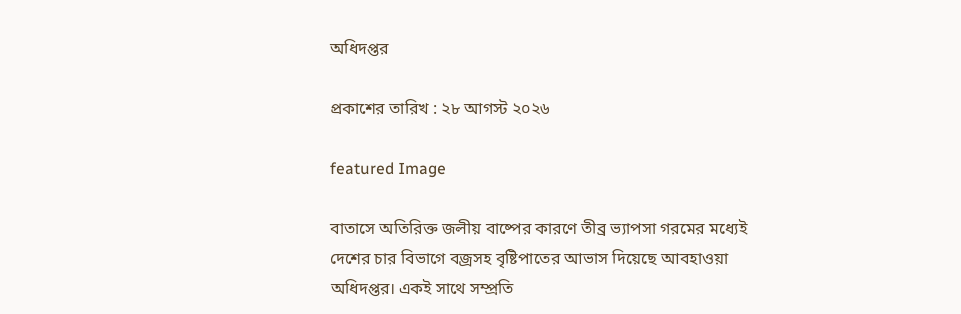অধিদপ্তর

প্রকাশের তারিখ : ২৮ আগস্ট ২০২৬

featured Image

বাতাসে অতিরিক্ত জলীয় বাষ্পের কারণে তীব্র ভ্যাপসা গরমের মধ্যেই দেশের চার বিভাগে বজ্রসহ বৃষ্টিপাতের আভাস দিয়েছে আবহাওয়া অধিদপ্তর। একই সাথে সম্প্রতি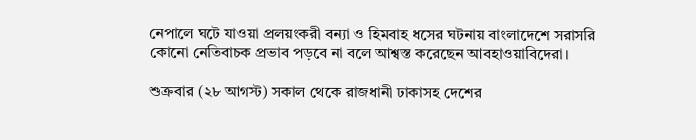নেপালে ঘটে যাওয়া প্রলয়ংকরী বন্যা ও হিমবাহ ধসের ঘটনায় বাংলাদেশে সরাসরি কোনো নেতিবাচক প্রভাব পড়বে না বলে আশ্বস্ত করেছেন আবহাওয়াবিদেরা।

শুক্রবার (২৮ আগস্ট) সকাল থেকে রাজধানী ঢাকাসহ দেশের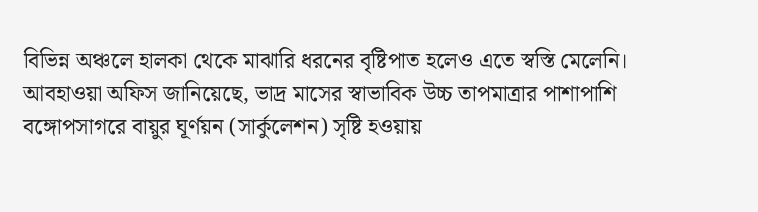বিভিন্ন অঞ্চলে হালকা থেকে মাঝারি ধরনের বৃষ্টিপাত হলেও এতে স্বস্তি মেলেনি। আবহাওয়া অফিস জানিয়েছে, ভাদ্র মাসের স্বাভাবিক উচ্চ তাপমাত্রার পাশাপাশি বঙ্গোপসাগরে বায়ুর ঘূর্ণয়ন (সার্কুলেশন) সৃষ্টি হওয়ায়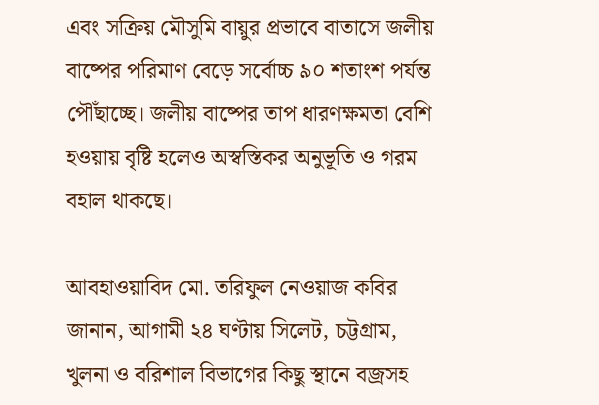এবং সক্রিয় মৌসুমি বায়ুর প্রভাবে বাতাসে জলীয় বাষ্পের পরিমাণ বেড়ে সর্বোচ্চ ৯০ শতাংশ পর্যন্ত পৌঁছাচ্ছে। জলীয় বাষ্পের তাপ ধারণক্ষমতা বেশি হওয়ায় বৃষ্টি হলেও অস্বস্তিকর অনুভূতি ও গরম বহাল থাকছে।

আবহাওয়াবিদ মো. তরিফুল নেওয়াজ কবির জানান, আগামী ২৪ ঘণ্টায় সিলেট, চট্টগ্রাম, খুলনা ও বরিশাল বিভাগের কিছু স্থানে বজ্রসহ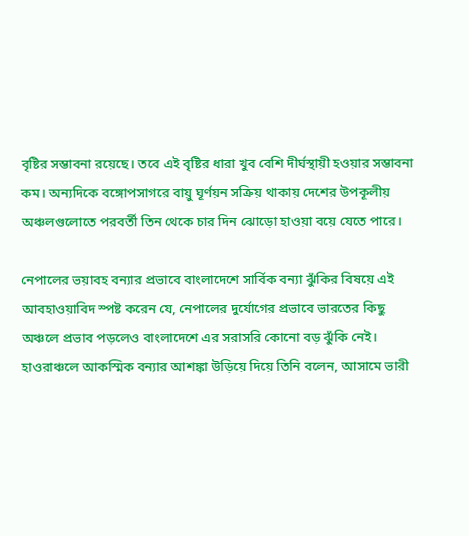বৃষ্টির সম্ভাবনা রয়েছে। তবে এই বৃষ্টির ধারা খুব বেশি দীর্ঘস্থায়ী হওয়ার সম্ভাবনা কম। অন্যদিকে বঙ্গোপসাগরে বায়ু ঘূর্ণয়ন সক্রিয় থাকায় দেশের উপকূলীয় অঞ্চলগুলোতে পরবর্তী তিন থেকে চার দিন ঝোড়ো হাওয়া বয়ে যেতে পারে।

নেপালের ভয়াবহ বন্যার প্রভাবে বাংলাদেশে সার্বিক বন্যা ঝুঁকির বিষয়ে এই আবহাওয়াবিদ স্পষ্ট করেন যে, নেপালের দুর্যোগের প্রভাবে ভারতের কিছু অঞ্চলে প্রভাব পড়লেও বাংলাদেশে এর সরাসরি কোনো বড় ঝুঁকি নেই। হাওরাঞ্চলে আকস্মিক বন্যার আশঙ্কা উড়িয়ে দিয়ে তিনি বলেন, আসামে ভারী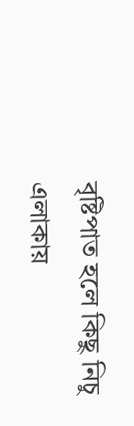বৃষ্টিপাত হলে কিছু নিচু এলাকায়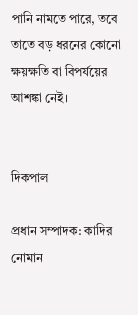পানি নামতে পারে, তবে তাতে বড় ধরনের কোনো ক্ষয়ক্ষতি বা বিপর্যয়ের আশঙ্কা নেই।


দিকপাল

প্রধান সম্পাদক: কাদির নোমান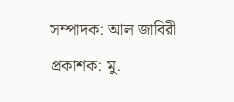সম্পাদক: আল জাবিরী
প্রকাশক: মু.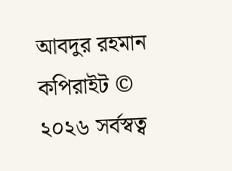আবদুর রহমান
কপিরাইট © ২০২৬ সর্বস্বত্ব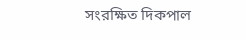সংরক্ষিত দিকপাল